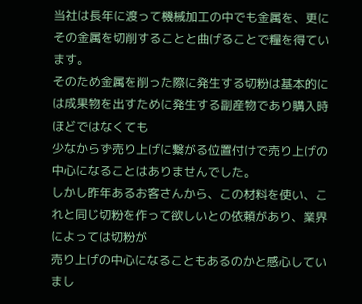当社は長年に渡って機械加工の中でも金属を、更にその金属を切削することと曲げることで糧を得ています。
そのため金属を削った際に発生する切粉は基本的には成果物を出すために発生する副産物であり購入時ほどではなくても
少なからず売り上げに繋がる位置付けで売り上げの中心になることはありませんでした。
しかし昨年あるお客さんから、この材料を使い、これと同じ切粉を作って欲しいとの依頼があり、業界によっては切粉が
売り上げの中心になることもあるのかと感心していまし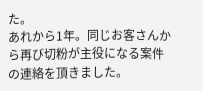た。
あれから1年。同じお客さんから再び切粉が主役になる案件の連絡を頂きました。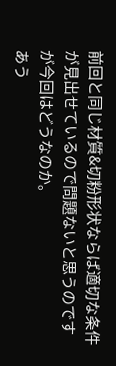前回と同じ材質&切粉形状ならば適切な条件が見出せているので問題ないと思うのですが今回はどうなのか。
あう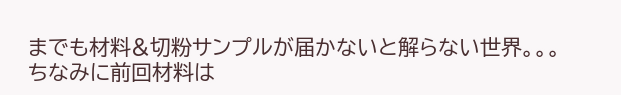までも材料&切粉サンプルが届かないと解らない世界。。。
ちなみに前回材料は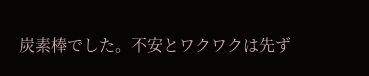炭素棒でした。不安とワクワクは先ず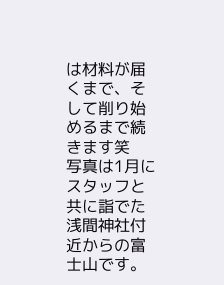は材料が届くまで、そして削り始めるまで続きます笑
写真は1月にスタッフと共に詣でた浅間神社付近からの富士山です。